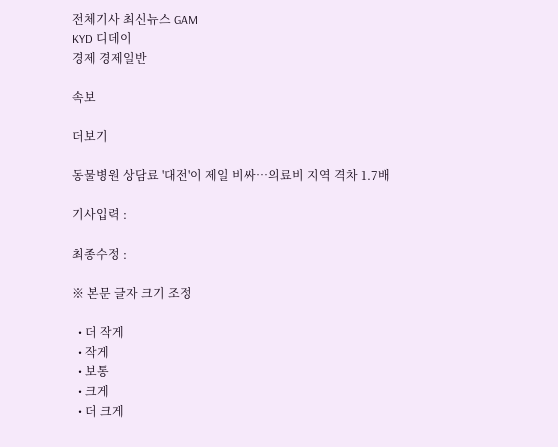전체기사 최신뉴스 GAM
KYD 디데이
경제 경제일반

속보

더보기

동물병원 상담료 '대전'이 제일 비싸…의료비 지역 격차 1.7배

기사입력 :

최종수정 :

※ 본문 글자 크기 조정

  • 더 작게
  • 작게
  • 보통
  • 크게
  • 더 크게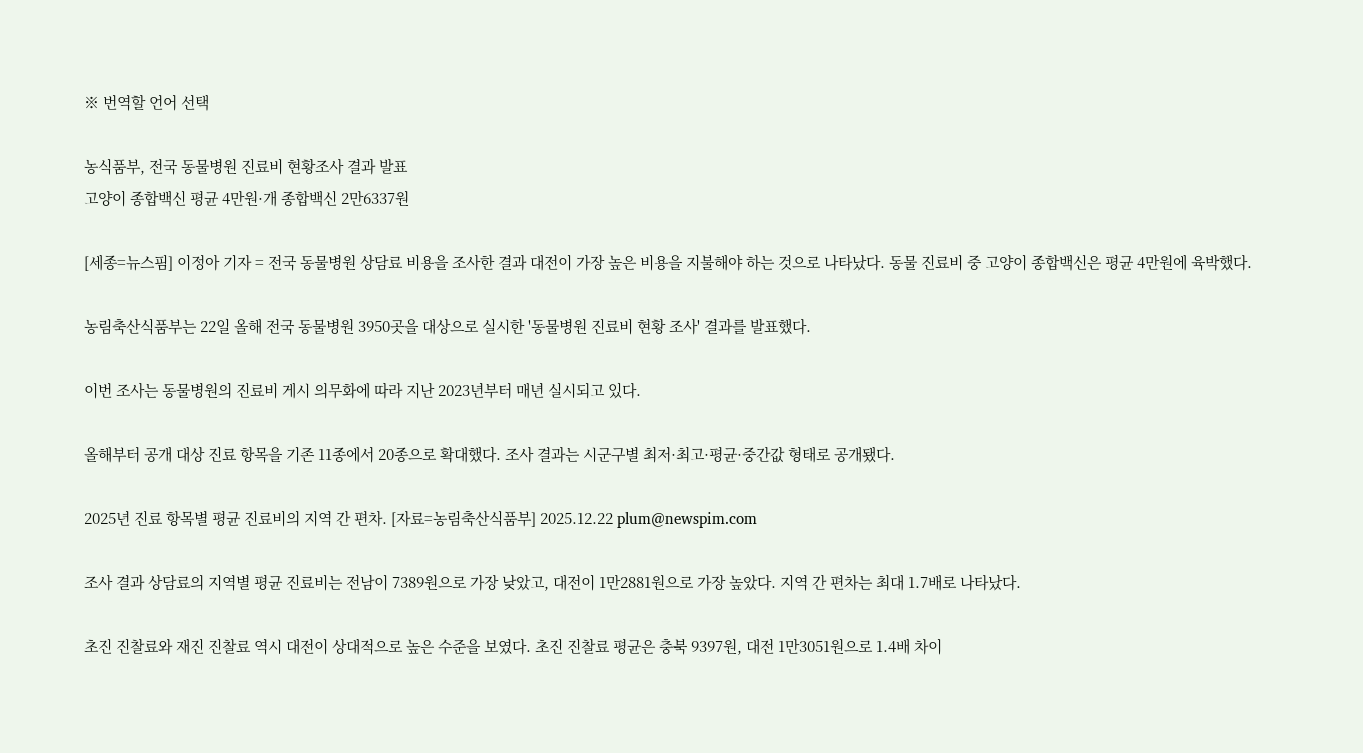※ 번역할 언어 선택

농식품부, 전국 동물병원 진료비 현황조사 결과 발표
고양이 종합백신 평균 4만원·개 종합백신 2만6337원

[세종=뉴스핌] 이정아 기자 = 전국 동물병원 상담료 비용을 조사한 결과 대전이 가장 높은 비용을 지불해야 하는 것으로 나타났다. 동물 진료비 중 고양이 종합백신은 평균 4만원에 육박했다.

농림축산식품부는 22일 올해 전국 동물병원 3950곳을 대상으로 실시한 '동물병원 진료비 현황 조사' 결과를 발표했다.

이번 조사는 동물병원의 진료비 게시 의무화에 따라 지난 2023년부터 매년 실시되고 있다.

올해부터 공개 대상 진료 항목을 기존 11종에서 20종으로 확대했다. 조사 결과는 시군구별 최저·최고·평균·중간값 형태로 공개됐다.

2025년 진료 항목별 평균 진료비의 지역 간 편차. [자료=농림축산식품부] 2025.12.22 plum@newspim.com

조사 결과 상담료의 지역별 평균 진료비는 전남이 7389원으로 가장 낮았고, 대전이 1만2881원으로 가장 높았다. 지역 간 편차는 최대 1.7배로 나타났다.

초진 진찰료와 재진 진찰료 역시 대전이 상대적으로 높은 수준을 보였다. 초진 진찰료 평균은 충북 9397원, 대전 1만3051원으로 1.4배 차이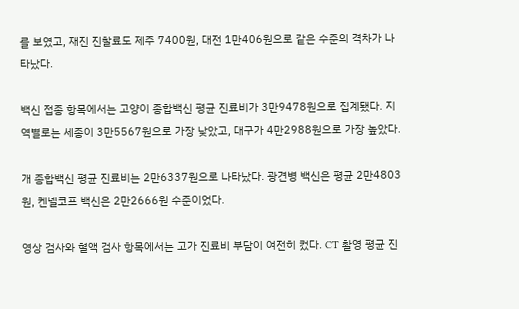를 보였고, 재진 진찰료도 제주 7400원, 대전 1만406원으로 같은 수준의 격차가 나타났다.

백신 접종 항목에서는 고양이 종합백신 평균 진료비가 3만9478원으로 집계됐다. 지역별로는 세종이 3만5567원으로 가장 낮았고, 대구가 4만2988원으로 가장 높았다.

개 종합백신 평균 진료비는 2만6337원으로 나타났다. 광견병 백신은 평균 2만4803원, 켄넬코프 백신은 2만2666원 수준이었다.

영상 검사와 혈액 검사 항목에서는 고가 진료비 부담이 여전히 컸다. CT 촬영 평균 진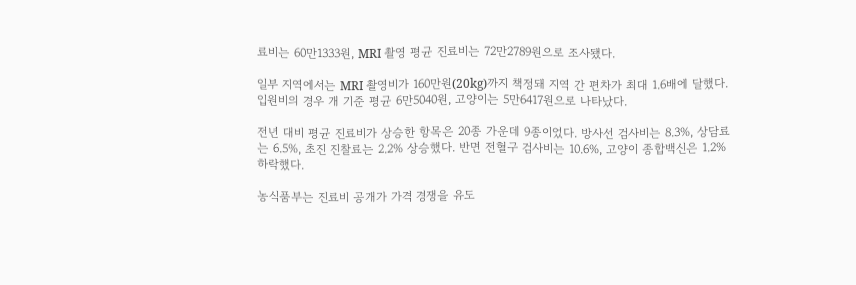료비는 60만1333원, MRI 촬영 평균 진료비는 72만2789원으로 조사됐다.

일부 지역에서는 MRI 촬영비가 160만원(20kg)까지 책정돼 지역 간 편차가 최대 1.6배에 달했다. 입원비의 경우 개 기준 평균 6만5040원, 고양이는 5만6417원으로 나타났다.

전년 대비 평균 진료비가 상승한 항목은 20종 가운데 9종이었다. 방사선 검사비는 8.3%, 상담료는 6.5%, 초진 진찰료는 2.2% 상승했다. 반면 전혈구 검사비는 10.6%, 고양이 종합백신은 1.2% 하락했다.

농식품부는 진료비 공개가 가격 경쟁을 유도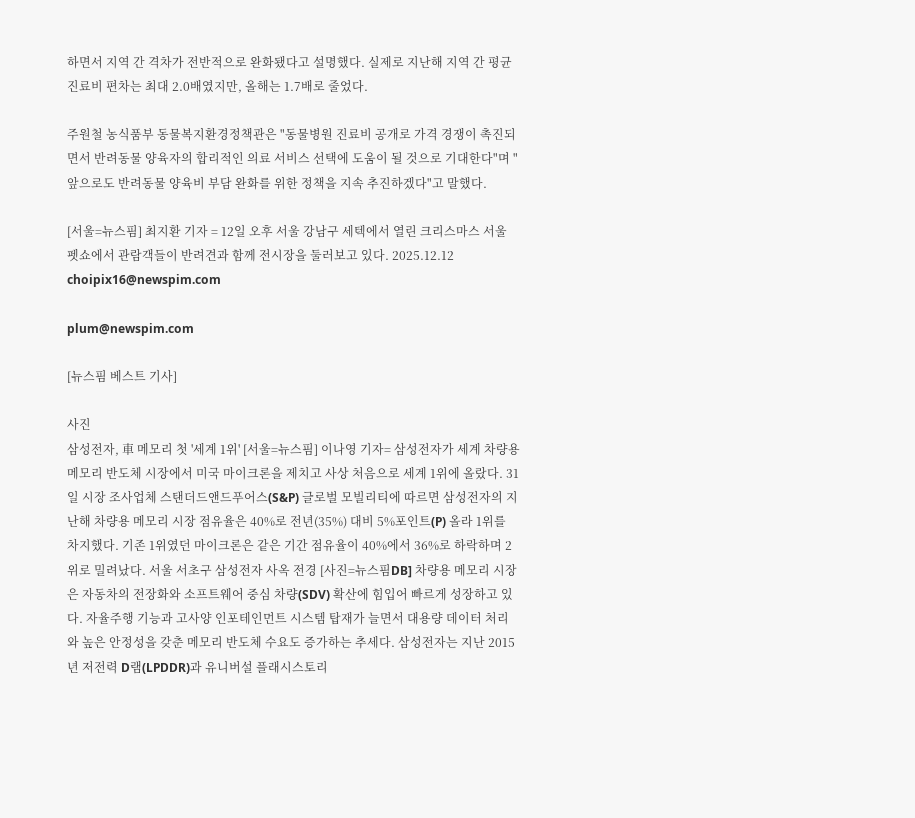하면서 지역 간 격차가 전반적으로 완화됐다고 설명했다. 실제로 지난해 지역 간 평균 진료비 편차는 최대 2.0배였지만, 올해는 1.7배로 줄었다.

주원철 농식품부 동물복지환경정책관은 "동물병원 진료비 공개로 가격 경쟁이 촉진되면서 반려동물 양육자의 합리적인 의료 서비스 선택에 도움이 될 것으로 기대한다"며 "앞으로도 반려동물 양육비 부담 완화를 위한 정책을 지속 추진하겠다"고 말했다.

[서울=뉴스핌] 최지환 기자 = 12일 오후 서울 강남구 세텍에서 열린 크리스마스 서울 펫쇼에서 관람객들이 반려견과 함께 전시장을 둘러보고 있다. 2025.12.12 choipix16@newspim.com

plum@newspim.com

[뉴스핌 베스트 기사]

사진
삼성전자, 車 메모리 첫 '세계 1위' [서울=뉴스핌] 이나영 기자= 삼성전자가 세계 차량용 메모리 반도체 시장에서 미국 마이크론을 제치고 사상 처음으로 세계 1위에 올랐다. 31일 시장 조사업체 스탠더드앤드푸어스(S&P) 글로벌 모빌리티에 따르면 삼성전자의 지난해 차량용 메모리 시장 점유율은 40%로 전년(35%) 대비 5%포인트(P) 올라 1위를 차지했다. 기존 1위였던 마이크론은 같은 기간 점유율이 40%에서 36%로 하락하며 2위로 밀려났다. 서울 서초구 삼성전자 사옥 전경 [사진=뉴스핌DB] 차량용 메모리 시장은 자동차의 전장화와 소프트웨어 중심 차량(SDV) 확산에 힘입어 빠르게 성장하고 있다. 자율주행 기능과 고사양 인포테인먼트 시스템 탑재가 늘면서 대용량 데이터 처리와 높은 안정성을 갖춘 메모리 반도체 수요도 증가하는 추세다. 삼성전자는 지난 2015년 저전력 D램(LPDDR)과 유니버설 플래시스토리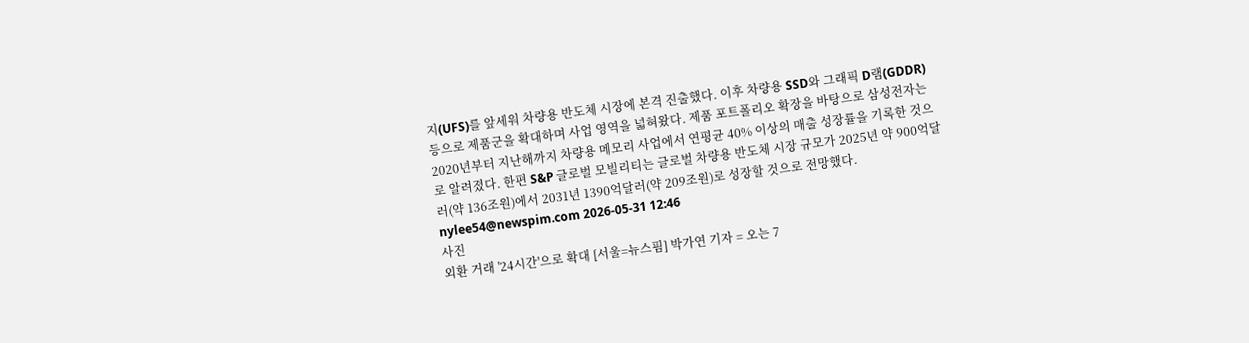지(UFS)를 앞세워 차량용 반도체 시장에 본격 진출했다. 이후 차량용 SSD와 그래픽 D램(GDDR) 등으로 제품군을 확대하며 사업 영역을 넓혀왔다. 제품 포트폴리오 확장을 바탕으로 삼성전자는 2020년부터 지난해까지 차량용 메모리 사업에서 연평균 40% 이상의 매출 성장률을 기록한 것으로 알려졌다. 한편 S&P 글로벌 모빌리티는 글로벌 차량용 반도체 시장 규모가 2025년 약 900억달러(약 136조원)에서 2031년 1390억달러(약 209조원)로 성장할 것으로 전망했다. nylee54@newspim.com 2026-05-31 12:46
사진
외환 거래 '24시간'으로 확대 [서울=뉴스핌] 박가연 기자 = 오는 7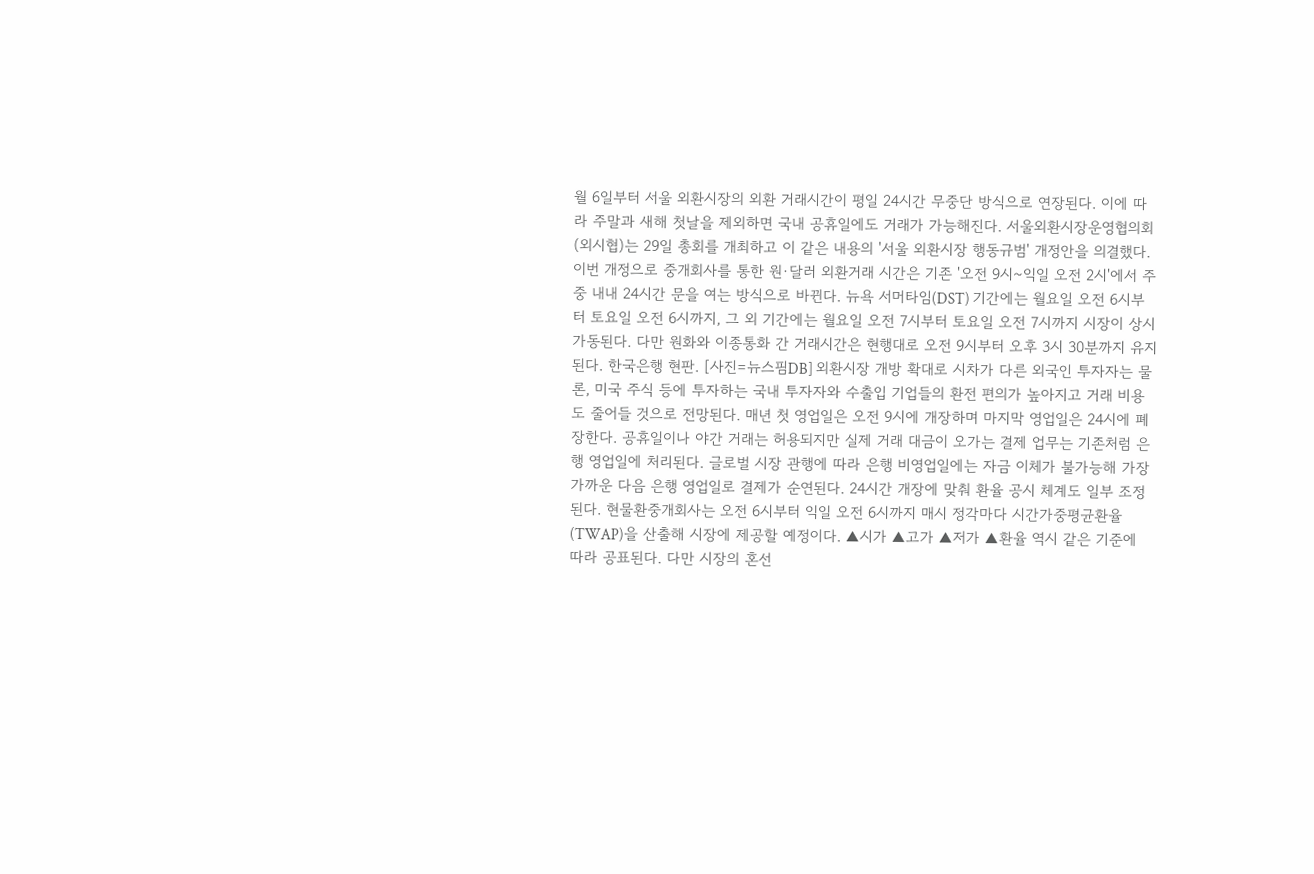월 6일부터 서울 외환시장의 외환 거래시간이 평일 24시간 무중단 방식으로 연장된다. 이에 따라 주말과 새해 첫날을 제외하면 국내 공휴일에도 거래가 가능해진다. 서울외환시장운영협의회(외시협)는 29일 총회를 개최하고 이 같은 내용의 '서울 외환시장 행동규범' 개정안을 의결했다. 이번 개정으로 중개회사를 통한 원·달러 외환거래 시간은 기존 '오전 9시~익일 오전 2시'에서 주중 내내 24시간 문을 여는 방식으로 바뀐다. 뉴욕 서머타임(DST) 기간에는 월요일 오전 6시부터 토요일 오전 6시까지, 그 외 기간에는 월요일 오전 7시부터 토요일 오전 7시까지 시장이 상시 가동된다. 다만 원화와 이종통화 간 거래시간은 현행대로 오전 9시부터 오후 3시 30분까지 유지된다. 한국은행 현판. [사진=뉴스핌DB] 외환시장 개방 확대로 시차가 다른 외국인 투자자는 물론, 미국 주식 등에 투자하는 국내 투자자와 수출입 기업들의 환전 편의가 높아지고 거래 비용도 줄어들 것으로 전망된다. 매년 첫 영업일은 오전 9시에 개장하며 마지막 영업일은 24시에 폐장한다. 공휴일이나 야간 거래는 허용되지만 실제 거래 대금이 오가는 결제 업무는 기존처럼 은행 영업일에 처리된다. 글로벌 시장 관행에 따라 은행 비영업일에는 자금 이체가 불가능해 가장 가까운 다음 은행 영업일로 결제가 순연된다. 24시간 개장에 맞춰 환율 공시 체계도 일부 조정된다. 현물환중개회사는 오전 6시부터 익일 오전 6시까지 매시 정각마다 시간가중평균환율(TWAP)을 산출해 시장에 제공할 예정이다. ▲시가 ▲고가 ▲저가 ▲환율 역시 같은 기준에 따라 공표된다. 다만 시장의 혼선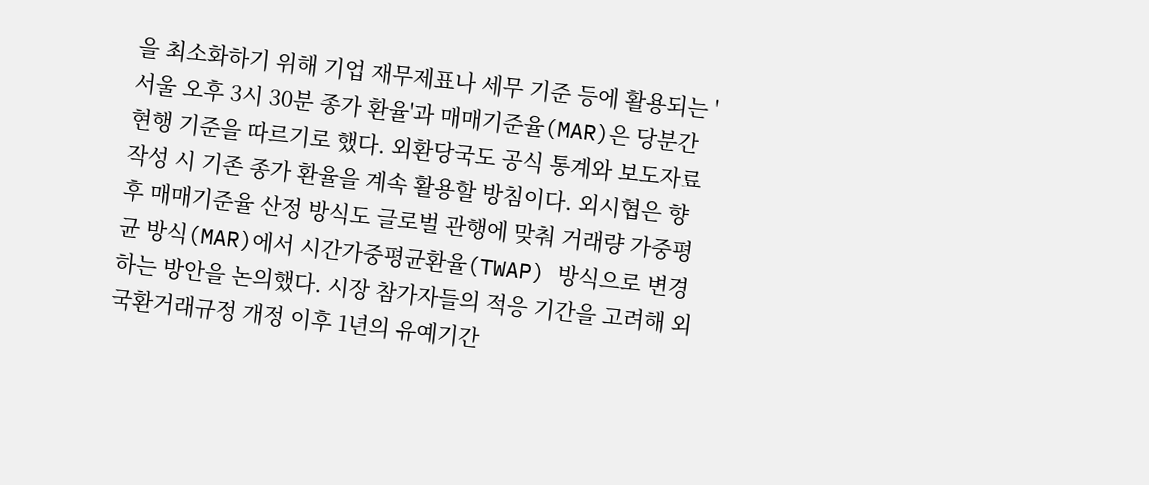을 최소화하기 위해 기업 재무제표나 세무 기준 등에 활용되는 '서울 오후 3시 30분 종가 환율'과 매매기준율(MAR)은 당분간 현행 기준을 따르기로 했다. 외환당국도 공식 통계와 보도자료 작성 시 기존 종가 환율을 계속 활용할 방침이다. 외시협은 향후 매매기준율 산정 방식도 글로벌 관행에 맞춰 거래량 가중평균 방식(MAR)에서 시간가중평균환율(TWAP) 방식으로 변경하는 방안을 논의했다. 시장 참가자들의 적응 기간을 고려해 외국환거래규정 개정 이후 1년의 유예기간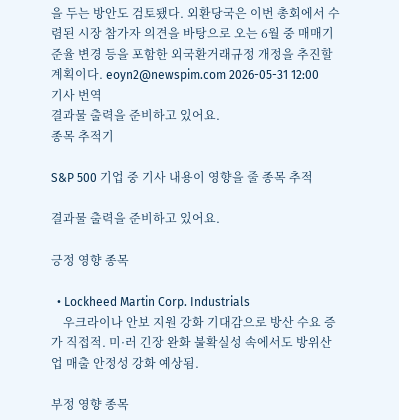을 두는 방안도 검토됐다. 외환당국은 이번 총회에서 수렴된 시장 참가자 의견을 바탕으로 오는 6월 중 매매기준율 변경 등을 포함한 외국환거래규정 개정을 추진할 계획이다. eoyn2@newspim.com 2026-05-31 12:00
기사 번역
결과물 출력을 준비하고 있어요.
종목 추적기

S&P 500 기업 중 기사 내용이 영향을 줄 종목 추적

결과물 출력을 준비하고 있어요.

긍정 영향 종목

  • Lockheed Martin Corp. Industrials
    우크라이나 안보 지원 강화 기대감으로 방산 수요 증가 직접적. 미·러 긴장 완화 불확실성 속에서도 방위산업 매출 안정성 강화 예상됨.

부정 영향 종목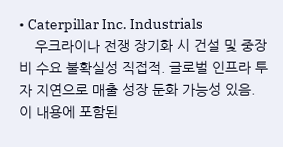• Caterpillar Inc. Industrials
    우크라이나 전쟁 장기화 시 건설 및 중장비 수요 불확실성 직접적. 글로벌 인프라 투자 지연으로 매출 성장 둔화 가능성 있음.
이 내용에 포함된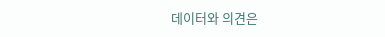데이터와 의견은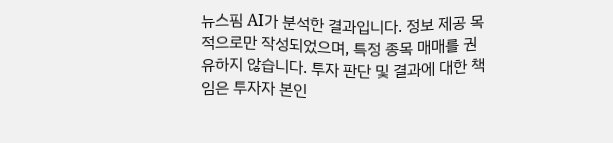뉴스핌 AI가 분석한 결과입니다. 정보 제공 목적으로만 작성되었으며, 특정 종목 매매를 권유하지 않습니다. 투자 판단 및 결과에 대한 책임은 투자자 본인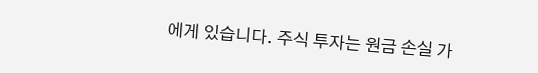에게 있습니다. 주식 투자는 원금 손실 가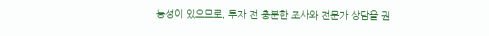능성이 있으므로, 투자 전 충분한 조사와 전문가 상담을 권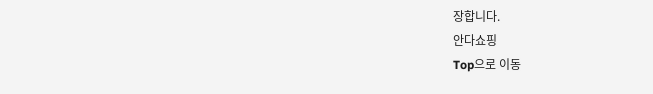장합니다.
안다쇼핑
Top으로 이동